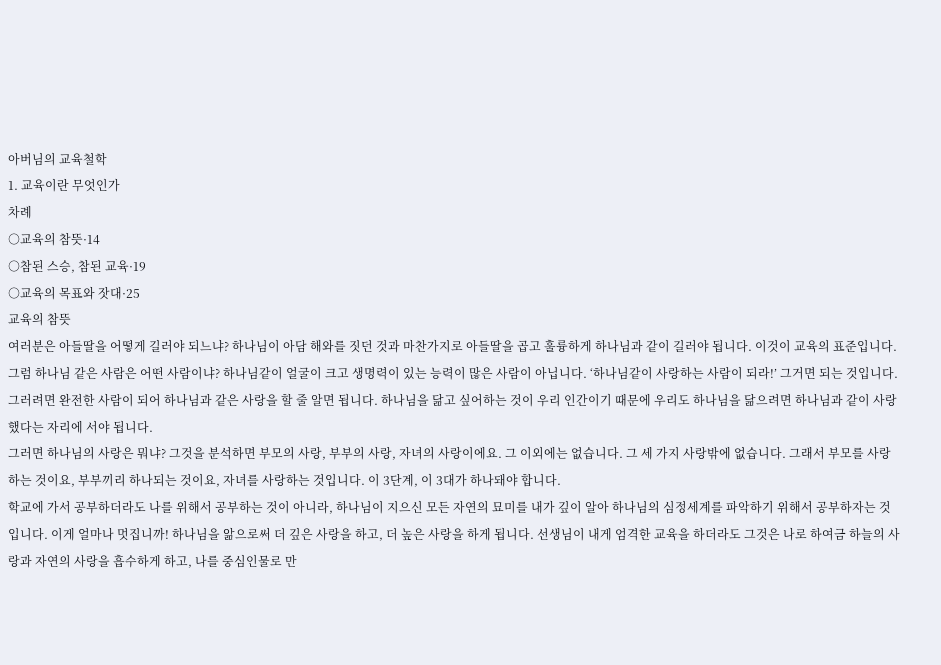아버님의 교육철학
1. 교육이란 무엇인가
차례
○교육의 참뜻·14
○참된 스승, 참된 교육·19
○교육의 목표와 잣대·25
교육의 참뜻
여러분은 아들딸을 어떻게 길러야 되느냐? 하나님이 아담 해와를 짓던 것과 마찬가지로 아들딸을 곱고 훌륭하게 하나님과 같이 길러야 됩니다. 이것이 교육의 표준입니다.
그럼 하나님 같은 사람은 어떤 사람이냐? 하나님같이 얼굴이 크고 생명력이 있는 능력이 많은 사람이 아닙니다. ‘하나님같이 사랑하는 사람이 되라!’ 그거면 되는 것입니다. 그러려면 완전한 사람이 되어 하나님과 같은 사랑을 할 줄 알면 됩니다. 하나님을 닮고 싶어하는 것이 우리 인간이기 때문에 우리도 하나님을 닮으려면 하나님과 같이 사랑했다는 자리에 서야 됩니다.
그러면 하나님의 사랑은 뭐냐? 그것을 분석하면 부모의 사랑, 부부의 사랑, 자녀의 사랑이에요. 그 이외에는 없습니다. 그 세 가지 사랑밖에 없습니다. 그래서 부모를 사랑하는 것이요, 부부끼리 하나되는 것이요, 자녀를 사랑하는 것입니다. 이 3단계, 이 3대가 하나돼야 합니다.
학교에 가서 공부하더라도 나를 위해서 공부하는 것이 아니라, 하나님이 지으신 모든 자연의 묘미를 내가 깊이 알아 하나님의 심정세계를 파악하기 위해서 공부하자는 것입니다. 이게 얼마나 멋집니까! 하나님을 앎으로써 더 깊은 사랑을 하고, 더 높은 사랑을 하게 됩니다. 선생님이 내게 엄격한 교육을 하더라도 그것은 나로 하여금 하늘의 사랑과 자연의 사랑을 흡수하게 하고, 나를 중심인물로 만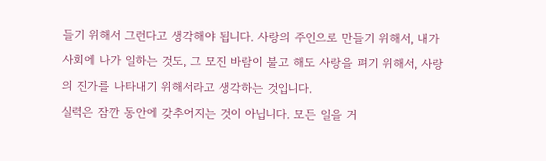들기 위해서 그런다고 생각해야 됩니다. 사랑의 주인으로 만들기 위해서, 내가 사회에 나가 일하는 것도, 그 모진 바람이 불고 해도 사랑을 펴기 위해서, 사랑의 진가를 나타내기 위해서라고 생각하는 것입니다.
실력은 잠깐 동안에 갖추어지는 것이 아닙니다. 모든 일을 거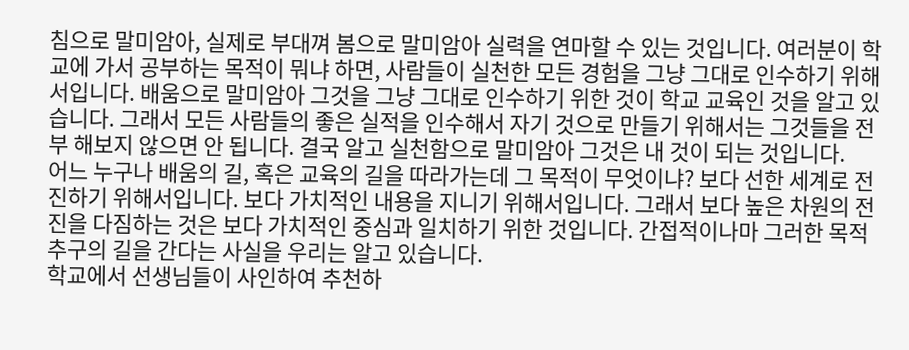침으로 말미암아, 실제로 부대껴 봄으로 말미암아 실력을 연마할 수 있는 것입니다. 여러분이 학교에 가서 공부하는 목적이 뭐냐 하면, 사람들이 실천한 모든 경험을 그냥 그대로 인수하기 위해서입니다. 배움으로 말미암아 그것을 그냥 그대로 인수하기 위한 것이 학교 교육인 것을 알고 있습니다. 그래서 모든 사람들의 좋은 실적을 인수해서 자기 것으로 만들기 위해서는 그것들을 전부 해보지 않으면 안 됩니다. 결국 알고 실천함으로 말미암아 그것은 내 것이 되는 것입니다.
어느 누구나 배움의 길, 혹은 교육의 길을 따라가는데 그 목적이 무엇이냐? 보다 선한 세계로 전진하기 위해서입니다. 보다 가치적인 내용을 지니기 위해서입니다. 그래서 보다 높은 차원의 전진을 다짐하는 것은 보다 가치적인 중심과 일치하기 위한 것입니다. 간접적이나마 그러한 목적 추구의 길을 간다는 사실을 우리는 알고 있습니다.
학교에서 선생님들이 사인하여 추천하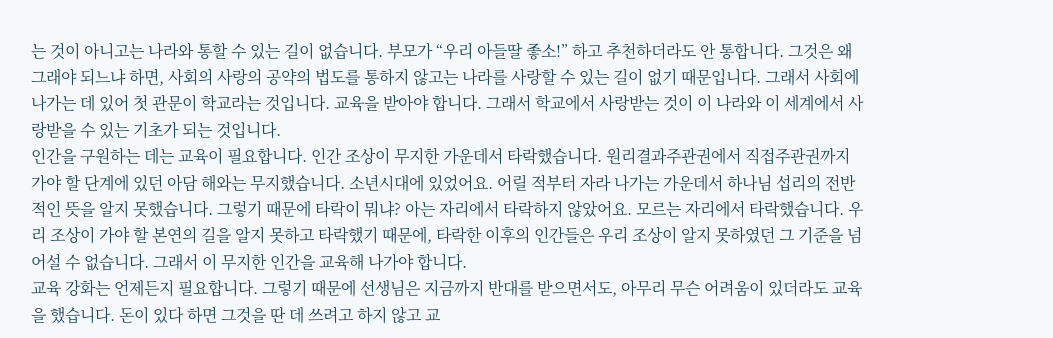는 것이 아니고는 나라와 통할 수 있는 길이 없습니다. 부모가 “우리 아들딸 좋소!” 하고 추천하더라도 안 통합니다. 그것은 왜 그래야 되느냐 하면, 사회의 사랑의 공약의 법도를 통하지 않고는 나라를 사랑할 수 있는 길이 없기 때문입니다. 그래서 사회에 나가는 데 있어 첫 관문이 학교라는 것입니다. 교육을 받아야 합니다. 그래서 학교에서 사랑받는 것이 이 나라와 이 세계에서 사랑받을 수 있는 기초가 되는 것입니다.
인간을 구원하는 데는 교육이 필요합니다. 인간 조상이 무지한 가운데서 타락했습니다. 원리결과주관권에서 직접주관권까지 가야 할 단계에 있던 아담 해와는 무지했습니다. 소년시대에 있었어요. 어릴 적부터 자라 나가는 가운데서 하나님 섭리의 전반적인 뜻을 알지 못했습니다. 그렇기 때문에 타락이 뭐냐? 아는 자리에서 타락하지 않았어요. 모르는 자리에서 타락했습니다. 우리 조상이 가야 할 본연의 길을 알지 못하고 타락했기 때문에, 타락한 이후의 인간들은 우리 조상이 알지 못하였던 그 기준을 넘어설 수 없습니다. 그래서 이 무지한 인간을 교육해 나가야 합니다.
교육 강화는 언제든지 필요합니다. 그렇기 때문에 선생님은 지금까지 반대를 받으면서도, 아무리 무슨 어려움이 있더라도 교육을 했습니다. 돈이 있다 하면 그것을 딴 데 쓰려고 하지 않고 교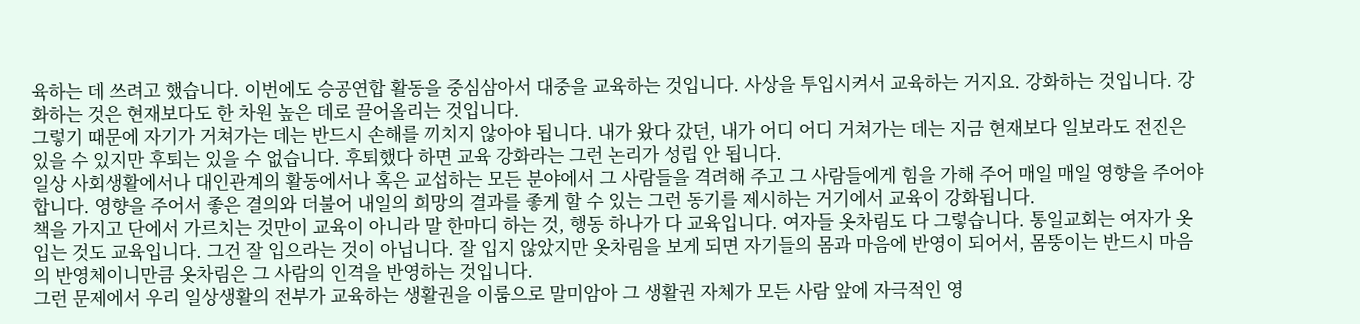육하는 데 쓰려고 했습니다. 이번에도 승공연합 활동을 중심삼아서 대중을 교육하는 것입니다. 사상을 투입시켜서 교육하는 거지요. 강화하는 것입니다. 강화하는 것은 현재보다도 한 차원 높은 데로 끌어올리는 것입니다.
그렇기 때문에 자기가 거쳐가는 데는 반드시 손해를 끼치지 않아야 됩니다. 내가 왔다 갔던, 내가 어디 어디 거쳐가는 데는 지금 현재보다 일보라도 전진은 있을 수 있지만 후퇴는 있을 수 없습니다. 후퇴했다 하면 교육 강화라는 그런 논리가 성립 안 됩니다.
일상 사회생활에서나 대인관계의 활동에서나 혹은 교섭하는 모든 분야에서 그 사람들을 격려해 주고 그 사람들에게 힘을 가해 주어 매일 매일 영향을 주어야 합니다. 영향을 주어서 좋은 결의와 더불어 내일의 희망의 결과를 좋게 할 수 있는 그런 동기를 제시하는 거기에서 교육이 강화됩니다.
책을 가지고 단에서 가르치는 것만이 교육이 아니라 말 한마디 하는 것, 행동 하나가 다 교육입니다. 여자들 옷차림도 다 그렇습니다. 통일교회는 여자가 옷 입는 것도 교육입니다. 그건 잘 입으라는 것이 아닙니다. 잘 입지 않았지만 옷차림을 보게 되면 자기들의 몸과 마음에 반영이 되어서, 몸뚱이는 반드시 마음의 반영체이니만큼 옷차림은 그 사람의 인격을 반영하는 것입니다.
그런 문제에서 우리 일상생활의 전부가 교육하는 생활권을 이룸으로 말미암아 그 생활권 자체가 모든 사람 앞에 자극적인 영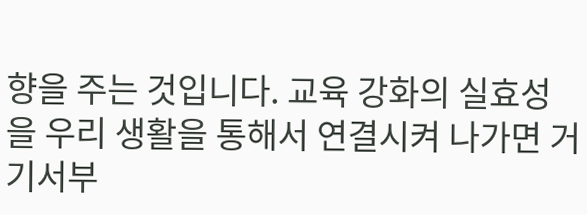향을 주는 것입니다. 교육 강화의 실효성을 우리 생활을 통해서 연결시켜 나가면 거기서부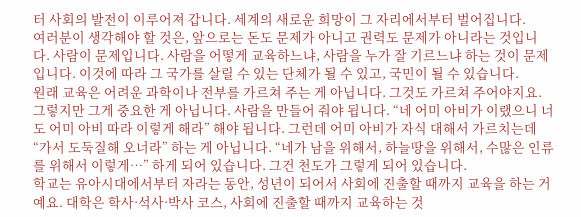터 사회의 발전이 이루어져 갑니다. 세계의 새로운 희망이 그 자리에서부터 벌어집니다.
여러분이 생각해야 할 것은, 앞으로는 돈도 문제가 아니고 권력도 문제가 아니라는 것입니다. 사람이 문제입니다. 사람을 어떻게 교육하느냐, 사람을 누가 잘 기르느냐 하는 것이 문제입니다. 이것에 따라 그 국가를 살릴 수 있는 단체가 될 수 있고, 국민이 될 수 있습니다.
원래 교육은 어려운 과학이나 전부를 가르쳐 주는 게 아닙니다. 그것도 가르쳐 주어야지요. 그렇지만 그게 중요한 게 아닙니다. 사람을 만들어 줘야 됩니다. “네 어미 아비가 이랬으니 너도 어미 아비 따라 이렇게 해라” 해야 됩니다. 그런데 어미 아비가 자식 대해서 가르치는데 “가서 도둑질해 오너라” 하는 게 아닙니다. “네가 남을 위해서, 하늘땅을 위해서, 수많은 인류를 위해서 이렇게…” 하게 되어 있습니다. 그건 천도가 그렇게 되어 있습니다.
학교는 유아시대에서부터 자라는 동안, 성년이 되어서 사회에 진출할 때까지 교육을 하는 거예요. 대학은 학사·석사·박사 코스, 사회에 진출할 때까지 교육하는 것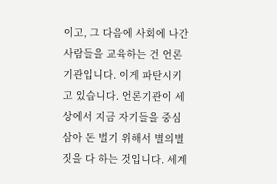이고, 그 다음에 사회에 나간 사람들을 교육하는 건 언론기관입니다. 이게 파탄시키고 있습니다. 언론기관이 세상에서 지금 자기들을 중심삼아 돈 벌기 위해서 별의별 짓을 다 하는 것입니다. 세계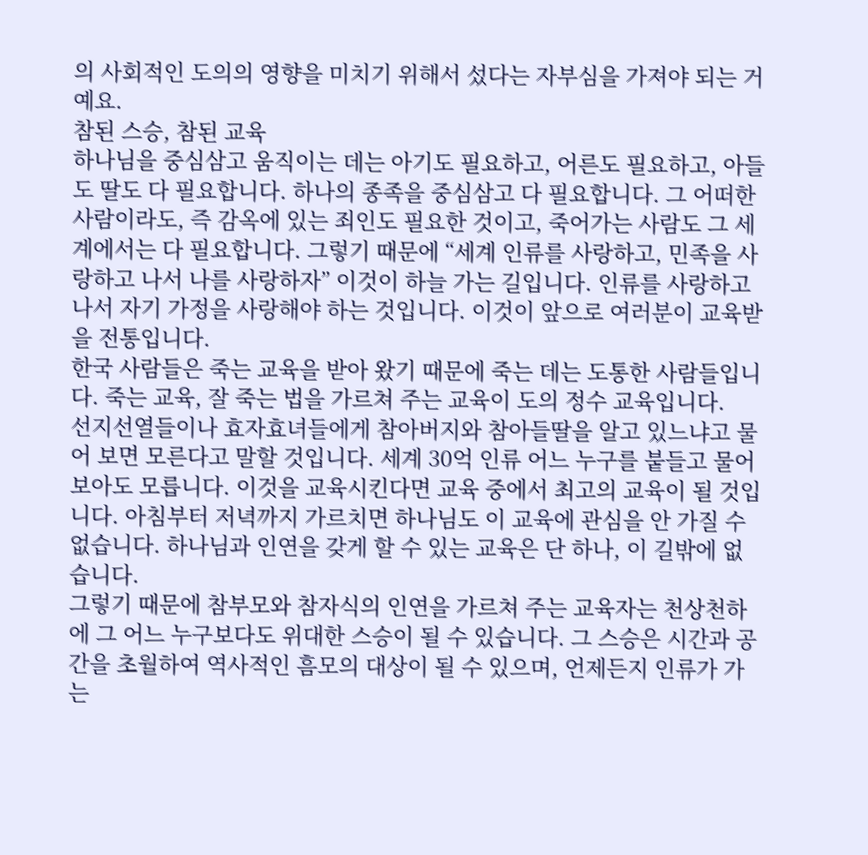의 사회적인 도의의 영향을 미치기 위해서 섰다는 자부심을 가져야 되는 거예요.
참된 스승, 참된 교육
하나님을 중심삼고 움직이는 데는 아기도 필요하고, 어른도 필요하고, 아들도 딸도 다 필요합니다. 하나의 종족을 중심삼고 다 필요합니다. 그 어떠한 사람이라도, 즉 감옥에 있는 죄인도 필요한 것이고, 죽어가는 사람도 그 세계에서는 다 필요합니다. 그렇기 때문에 “세계 인류를 사랑하고, 민족을 사랑하고 나서 나를 사랑하자” 이것이 하늘 가는 길입니다. 인류를 사랑하고 나서 자기 가정을 사랑해야 하는 것입니다. 이것이 앞으로 여러분이 교육받을 전통입니다.
한국 사람들은 죽는 교육을 받아 왔기 때문에 죽는 데는 도통한 사람들입니다. 죽는 교육, 잘 죽는 법을 가르쳐 주는 교육이 도의 정수 교육입니다.
선지선열들이나 효자효녀들에게 참아버지와 참아들딸을 알고 있느냐고 물어 보면 모른다고 말할 것입니다. 세계 30억 인류 어느 누구를 붙들고 물어 보아도 모릅니다. 이것을 교육시킨다면 교육 중에서 최고의 교육이 될 것입니다. 아침부터 저녁까지 가르치면 하나님도 이 교육에 관심을 안 가질 수 없습니다. 하나님과 인연을 갖게 할 수 있는 교육은 단 하나, 이 길밖에 없습니다.
그렇기 때문에 참부모와 참자식의 인연을 가르쳐 주는 교육자는 천상천하에 그 어느 누구보다도 위대한 스승이 될 수 있습니다. 그 스승은 시간과 공간을 초월하여 역사적인 흠모의 대상이 될 수 있으며, 언제든지 인류가 가는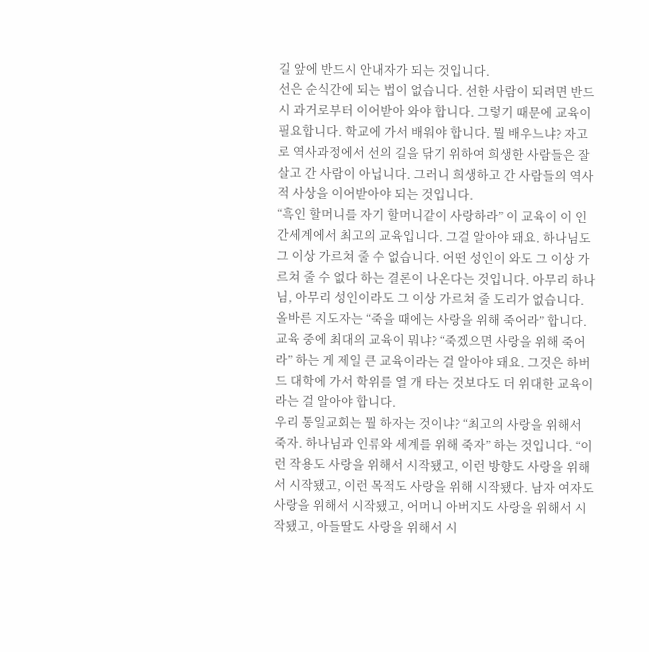길 앞에 반드시 안내자가 되는 것입니다.
선은 순식간에 되는 법이 없습니다. 선한 사람이 되려면 반드시 과거로부터 이어받아 와야 합니다. 그렇기 때문에 교육이 필요합니다. 학교에 가서 배워야 합니다. 뭘 배우느냐? 자고로 역사과정에서 선의 길을 닦기 위하여 희생한 사람들은 잘살고 간 사람이 아닙니다. 그러니 희생하고 간 사람들의 역사적 사상을 이어받아야 되는 것입니다.
“흑인 할머니를 자기 할머니같이 사랑하라” 이 교육이 이 인간세계에서 최고의 교육입니다. 그걸 알아야 돼요. 하나님도 그 이상 가르쳐 줄 수 없습니다. 어떤 성인이 와도 그 이상 가르쳐 줄 수 없다 하는 결론이 나온다는 것입니다. 아무리 하나님, 아무리 성인이라도 그 이상 가르쳐 줄 도리가 없습니다.
올바른 지도자는 “죽을 때에는 사랑을 위해 죽어라” 합니다. 교육 중에 최대의 교육이 뭐냐? “죽겠으면 사랑을 위해 죽어라” 하는 게 제일 큰 교육이라는 걸 알아야 돼요. 그것은 하버드 대학에 가서 학위를 열 개 타는 것보다도 더 위대한 교육이라는 걸 알아야 합니다.
우리 통일교회는 뭘 하자는 것이냐? “최고의 사랑을 위해서 죽자. 하나님과 인류와 세계를 위해 죽자” 하는 것입니다. “이런 작용도 사랑을 위해서 시작됐고, 이런 방향도 사랑을 위해서 시작됐고, 이런 목적도 사랑을 위해 시작됐다. 남자 여자도 사랑을 위해서 시작됐고, 어머니 아버지도 사랑을 위해서 시작됐고, 아들딸도 사랑을 위해서 시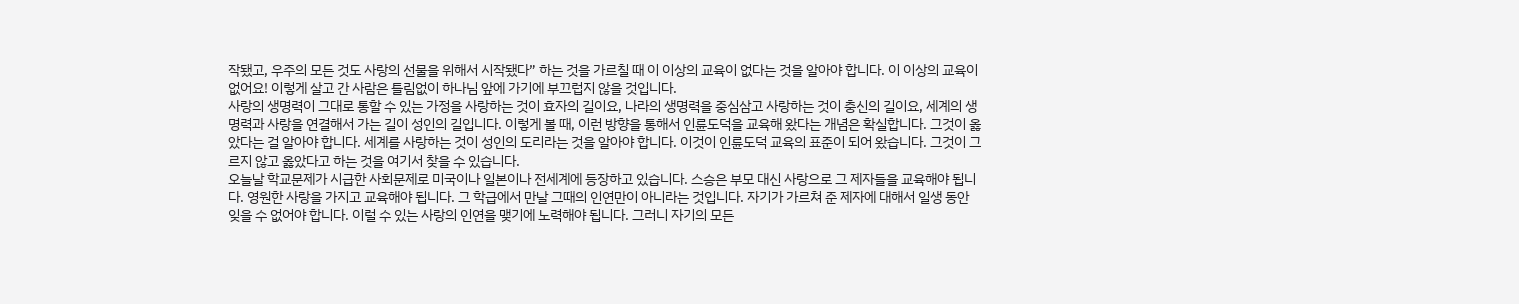작됐고, 우주의 모든 것도 사랑의 선물을 위해서 시작됐다” 하는 것을 가르칠 때 이 이상의 교육이 없다는 것을 알아야 합니다. 이 이상의 교육이 없어요! 이렇게 살고 간 사람은 틀림없이 하나님 앞에 가기에 부끄럽지 않을 것입니다.
사랑의 생명력이 그대로 통할 수 있는 가정을 사랑하는 것이 효자의 길이요, 나라의 생명력을 중심삼고 사랑하는 것이 충신의 길이요, 세계의 생명력과 사랑을 연결해서 가는 길이 성인의 길입니다. 이렇게 볼 때, 이런 방향을 통해서 인륜도덕을 교육해 왔다는 개념은 확실합니다. 그것이 옳았다는 걸 알아야 합니다. 세계를 사랑하는 것이 성인의 도리라는 것을 알아야 합니다. 이것이 인륜도덕 교육의 표준이 되어 왔습니다. 그것이 그르지 않고 옳았다고 하는 것을 여기서 찾을 수 있습니다.
오늘날 학교문제가 시급한 사회문제로 미국이나 일본이나 전세계에 등장하고 있습니다. 스승은 부모 대신 사랑으로 그 제자들을 교육해야 됩니다. 영원한 사랑을 가지고 교육해야 됩니다. 그 학급에서 만날 그때의 인연만이 아니라는 것입니다. 자기가 가르쳐 준 제자에 대해서 일생 동안 잊을 수 없어야 합니다. 이럴 수 있는 사랑의 인연을 맺기에 노력해야 됩니다. 그러니 자기의 모든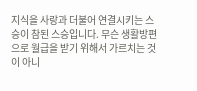지식을 사랑과 더불어 연결시키는 스승이 참된 스승입니다. 무슨 생활방편으로 월급을 받기 위해서 가르치는 것이 아니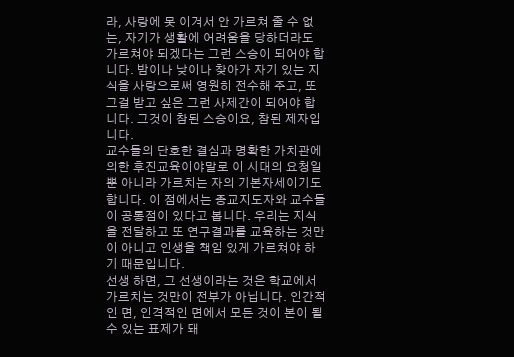라, 사랑에 못 이겨서 안 가르쳐 줄 수 없는, 자기가 생활에 어려움을 당하더라도 가르쳐야 되겠다는 그런 스승이 되어야 합니다. 밤이나 낮이나 찾아가 자기 있는 지식을 사랑으로써 영원히 전수해 주고, 또 그걸 받고 싶은 그런 사제간이 되어야 합니다. 그것이 참된 스승이요, 참된 제자입니다.
교수들의 단호한 결심과 명확한 가치관에 의한 후진교육이야말로 이 시대의 요청일 뿐 아니라 가르치는 자의 기본자세이기도 합니다. 이 점에서는 종교지도자와 교수들이 공통점이 있다고 봅니다. 우리는 지식을 전달하고 또 연구결과를 교육하는 것만이 아니고 인생을 책임 있게 가르쳐야 하기 때문입니다.
선생 하면, 그 선생이라는 것은 학교에서 가르치는 것만이 전부가 아닙니다. 인간적인 면, 인격적인 면에서 모든 것이 본이 될 수 있는 표제가 돼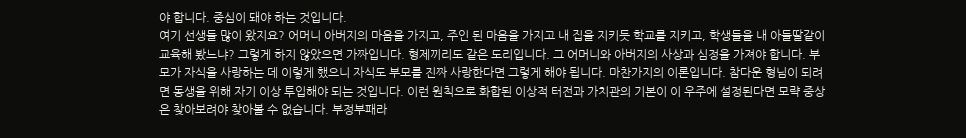야 합니다. 중심이 돼야 하는 것입니다.
여기 선생들 많이 왔지요? 어머니 아버지의 마음을 가지고, 주인 된 마음을 가지고 내 집을 지키듯 학교를 지키고, 학생들을 내 아들딸같이 교육해 봤느냐? 그렇게 하지 않았으면 가짜입니다. 형제끼리도 같은 도리입니다. 그 어머니와 아버지의 사상과 심정을 가져야 합니다. 부모가 자식을 사랑하는 데 이렇게 했으니 자식도 부모를 진짜 사랑한다면 그렇게 해야 됩니다. 마찬가지의 이론입니다. 참다운 형님이 되려면 동생을 위해 자기 이상 투입해야 되는 것입니다. 이런 원칙으로 화합된 이상적 터전과 가치관의 기본이 이 우주에 설정된다면 모략 중상은 찾아보려야 찾아볼 수 없습니다. 부정부패라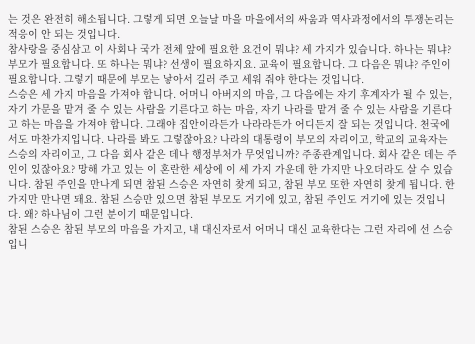는 것은 완전히 해소됩니다. 그렇게 되면 오늘날 마을 마을에서의 싸움과 역사과정에서의 투쟁논리는 적응이 안 되는 것입니다.
참사랑을 중심삼고 이 사회나 국가 전체 앞에 필요한 요건이 뭐냐? 세 가지가 있습니다. 하나는 뭐냐? 부모가 필요합니다. 또 하나는 뭐냐? 선생이 필요하지요. 교육이 필요합니다. 그 다음은 뭐냐? 주인이 필요합니다. 그렇기 때문에 부모는 낳아서 길러 주고 세워 줘야 한다는 것입니다.
스승은 세 가지 마음을 가져야 합니다. 어머니 아버지의 마음, 그 다음에는 자기 후계자가 될 수 있는, 자기 가문을 맡겨 줄 수 있는 사람을 기른다고 하는 마음, 자기 나라를 맡겨 줄 수 있는 사람을 기른다고 하는 마음을 가져야 합니다. 그래야 집안이라든가 나라라든가 어디든지 잘 되는 것입니다. 천국에서도 마찬가지입니다. 나라를 봐도 그렇잖아요? 나라의 대통령이 부모의 자리이고, 학교의 교육자는 스승의 자리이고, 그 다음 회사 같은 데나 행정부처가 무엇입니까? 주종관계입니다. 회사 같은 데는 주인이 있잖아요? 망해 가고 있는 이 혼란한 세상에 이 세 가지 가운데 한 가지만 나오더라도 살 수 있습니다. 참된 주인을 만나게 되면 참된 스승은 자연히 찾게 되고, 참된 부모 또한 자연히 찾게 됩니다. 한 가지만 만나면 돼요. 참된 스승만 있으면 참된 부모도 거기에 있고, 참된 주인도 거기에 있는 것입니다. 왜? 하나님이 그런 분이기 때문입니다.
참된 스승은 참된 부모의 마음을 가지고, 내 대신자로서 어머니 대신 교육한다는 그런 자리에 선 스승입니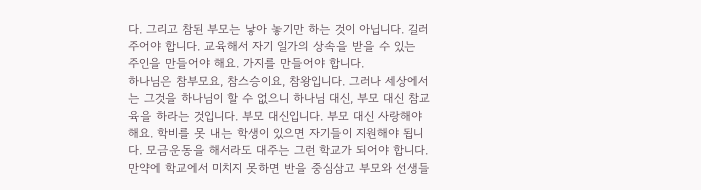다. 그리고 참된 부모는 낳아 놓기만 하는 것이 아닙니다. 길러 주어야 합니다. 교육해서 자기 일가의 상속을 받을 수 있는 주인을 만들어야 해요. 가지를 만들어야 합니다.
하나님은 참부모요, 참스승이요, 참왕입니다. 그러나 세상에서는 그것을 하나님이 할 수 없으니 하나님 대신, 부모 대신 참교육을 하라는 것입니다. 부모 대신입니다. 부모 대신 사랑해야 해요. 학비를 못 내는 학생이 있으면 자기들이 지원해야 됩니다. 모금운동을 해서라도 대주는 그런 학교가 되어야 합니다. 만약에 학교에서 미치지 못하면 반을 중심삼고 부모와 선생들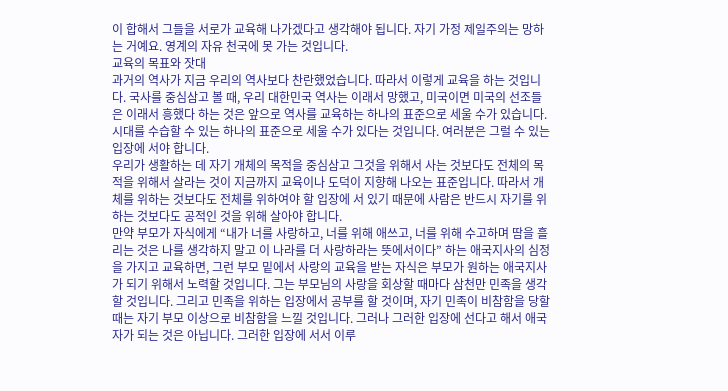이 합해서 그들을 서로가 교육해 나가겠다고 생각해야 됩니다. 자기 가정 제일주의는 망하는 거예요. 영계의 자유 천국에 못 가는 것입니다.
교육의 목표와 잣대
과거의 역사가 지금 우리의 역사보다 찬란했었습니다. 따라서 이렇게 교육을 하는 것입니다. 국사를 중심삼고 볼 때, 우리 대한민국 역사는 이래서 망했고, 미국이면 미국의 선조들은 이래서 흥했다 하는 것은 앞으로 역사를 교육하는 하나의 표준으로 세울 수가 있습니다. 시대를 수습할 수 있는 하나의 표준으로 세울 수가 있다는 것입니다. 여러분은 그럴 수 있는 입장에 서야 합니다.
우리가 생활하는 데 자기 개체의 목적을 중심삼고 그것을 위해서 사는 것보다도 전체의 목적을 위해서 살라는 것이 지금까지 교육이나 도덕이 지향해 나오는 표준입니다. 따라서 개체를 위하는 것보다도 전체를 위하여야 할 입장에 서 있기 때문에 사람은 반드시 자기를 위하는 것보다도 공적인 것을 위해 살아야 합니다.
만약 부모가 자식에게 “내가 너를 사랑하고, 너를 위해 애쓰고, 너를 위해 수고하며 땀을 흘리는 것은 나를 생각하지 말고 이 나라를 더 사랑하라는 뜻에서이다” 하는 애국지사의 심정을 가지고 교육하면, 그런 부모 밑에서 사랑의 교육을 받는 자식은 부모가 원하는 애국지사가 되기 위해서 노력할 것입니다. 그는 부모님의 사랑을 회상할 때마다 삼천만 민족을 생각할 것입니다. 그리고 민족을 위하는 입장에서 공부를 할 것이며, 자기 민족이 비참함을 당할 때는 자기 부모 이상으로 비참함을 느낄 것입니다. 그러나 그러한 입장에 선다고 해서 애국자가 되는 것은 아닙니다. 그러한 입장에 서서 이루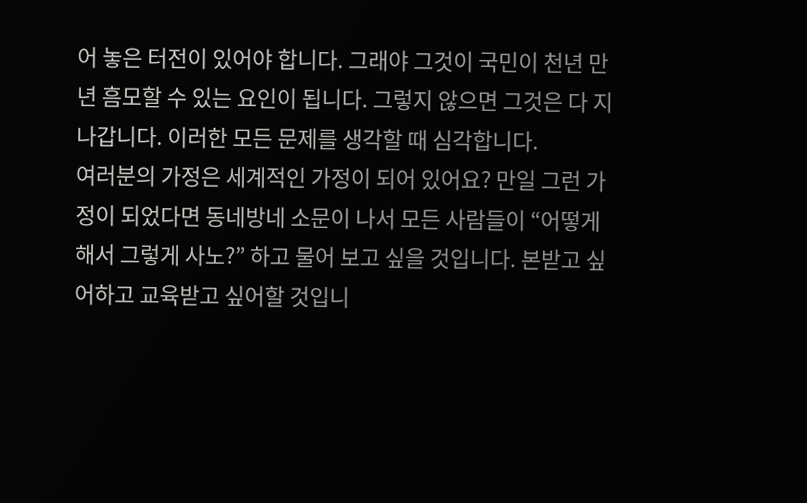어 놓은 터전이 있어야 합니다. 그래야 그것이 국민이 천년 만년 흠모할 수 있는 요인이 됩니다. 그렇지 않으면 그것은 다 지나갑니다. 이러한 모든 문제를 생각할 때 심각합니다.
여러분의 가정은 세계적인 가정이 되어 있어요? 만일 그런 가정이 되었다면 동네방네 소문이 나서 모든 사람들이 “어떻게 해서 그렇게 사노?” 하고 물어 보고 싶을 것입니다. 본받고 싶어하고 교육받고 싶어할 것입니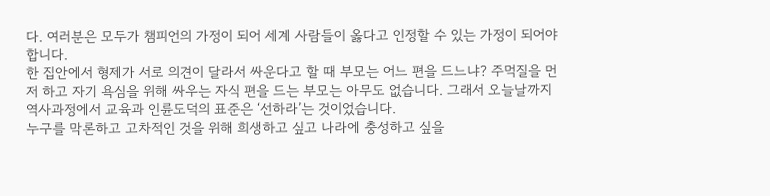다. 여러분은 모두가 챔피언의 가정이 되어 세계 사람들이 옳다고 인정할 수 있는 가정이 되어야 합니다.
한 집안에서 형제가 서로 의견이 달라서 싸운다고 할 때 부모는 어느 편을 드느냐? 주먹질을 먼저 하고 자기 욕심을 위해 싸우는 자식 편을 드는 부모는 아무도 없습니다. 그래서 오늘날까지 역사과정에서 교육과 인륜도덕의 표준은 ‘선하라’는 것이었습니다.
누구를 막론하고 고차적인 것을 위해 희생하고 싶고 나라에 충성하고 싶을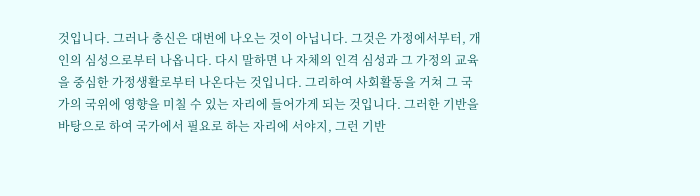것입니다. 그러나 충신은 대번에 나오는 것이 아닙니다. 그것은 가정에서부터, 개인의 심성으로부터 나옵니다. 다시 말하면 나 자체의 인격 심성과 그 가정의 교육을 중심한 가정생활로부터 나온다는 것입니다. 그리하여 사회활동을 거쳐 그 국가의 국위에 영향을 미칠 수 있는 자리에 들어가게 되는 것입니다. 그러한 기반을 바탕으로 하여 국가에서 필요로 하는 자리에 서야지, 그런 기반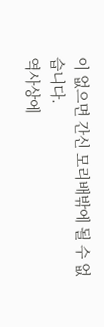이 없으면 간신 모리배밖에 될 수 없습니다.
역사상에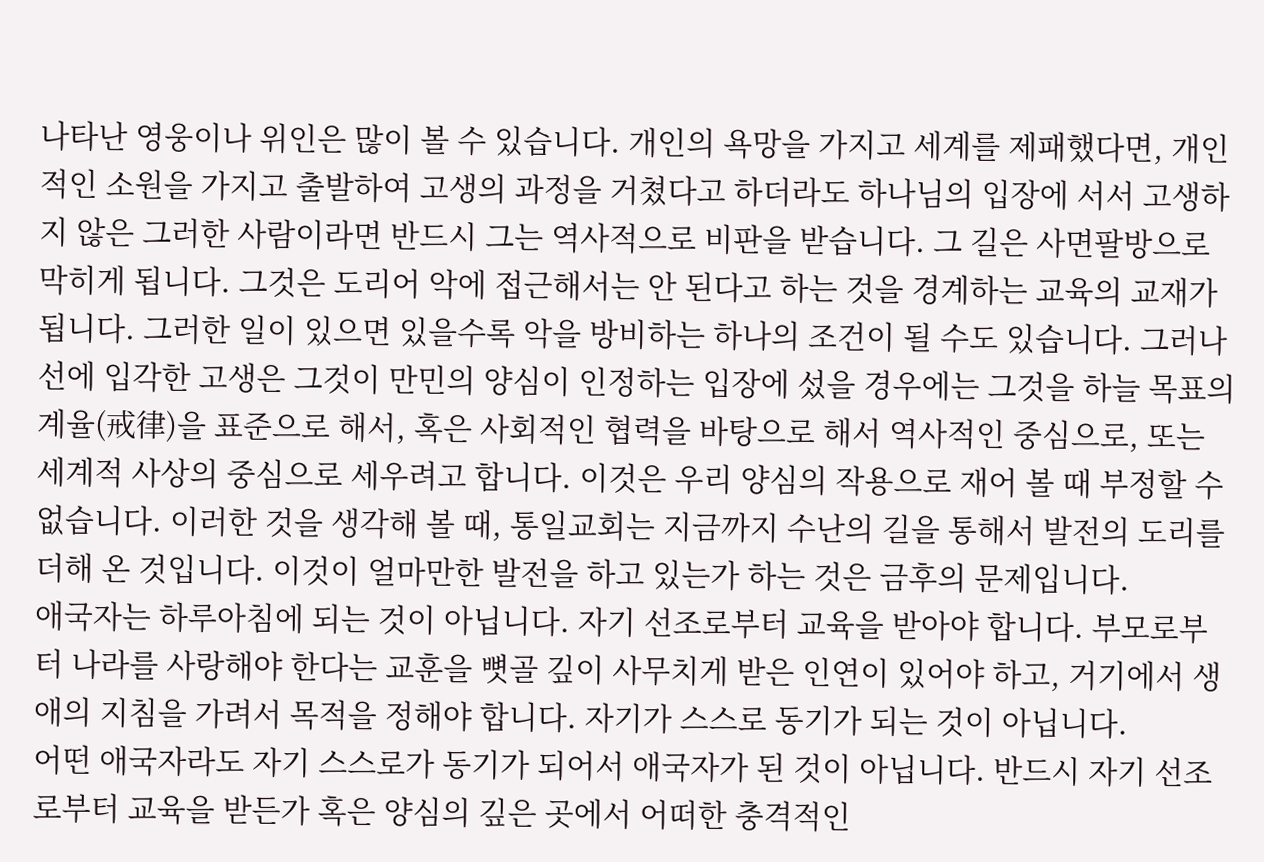나타난 영웅이나 위인은 많이 볼 수 있습니다. 개인의 욕망을 가지고 세계를 제패했다면, 개인적인 소원을 가지고 출발하여 고생의 과정을 거쳤다고 하더라도 하나님의 입장에 서서 고생하지 않은 그러한 사람이라면 반드시 그는 역사적으로 비판을 받습니다. 그 길은 사면팔방으로 막히게 됩니다. 그것은 도리어 악에 접근해서는 안 된다고 하는 것을 경계하는 교육의 교재가 됩니다. 그러한 일이 있으면 있을수록 악을 방비하는 하나의 조건이 될 수도 있습니다. 그러나 선에 입각한 고생은 그것이 만민의 양심이 인정하는 입장에 섰을 경우에는 그것을 하늘 목표의 계율(戒律)을 표준으로 해서, 혹은 사회적인 협력을 바탕으로 해서 역사적인 중심으로, 또는 세계적 사상의 중심으로 세우려고 합니다. 이것은 우리 양심의 작용으로 재어 볼 때 부정할 수 없습니다. 이러한 것을 생각해 볼 때, 통일교회는 지금까지 수난의 길을 통해서 발전의 도리를 더해 온 것입니다. 이것이 얼마만한 발전을 하고 있는가 하는 것은 금후의 문제입니다.
애국자는 하루아침에 되는 것이 아닙니다. 자기 선조로부터 교육을 받아야 합니다. 부모로부터 나라를 사랑해야 한다는 교훈을 뼛골 깊이 사무치게 받은 인연이 있어야 하고, 거기에서 생애의 지침을 가려서 목적을 정해야 합니다. 자기가 스스로 동기가 되는 것이 아닙니다.
어떤 애국자라도 자기 스스로가 동기가 되어서 애국자가 된 것이 아닙니다. 반드시 자기 선조로부터 교육을 받든가 혹은 양심의 깊은 곳에서 어떠한 충격적인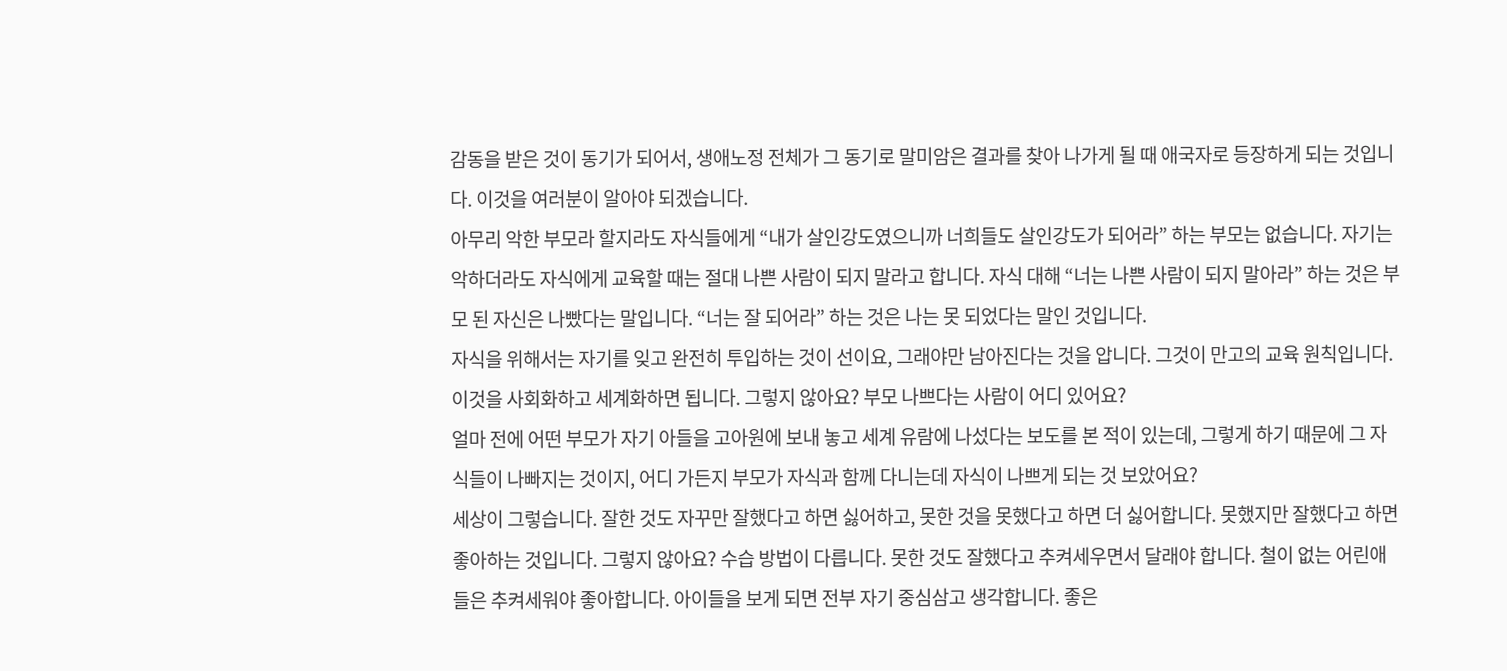감동을 받은 것이 동기가 되어서, 생애노정 전체가 그 동기로 말미암은 결과를 찾아 나가게 될 때 애국자로 등장하게 되는 것입니다. 이것을 여러분이 알아야 되겠습니다.
아무리 악한 부모라 할지라도 자식들에게 “내가 살인강도였으니까 너희들도 살인강도가 되어라” 하는 부모는 없습니다. 자기는 악하더라도 자식에게 교육할 때는 절대 나쁜 사람이 되지 말라고 합니다. 자식 대해 “너는 나쁜 사람이 되지 말아라” 하는 것은 부모 된 자신은 나빴다는 말입니다. “너는 잘 되어라” 하는 것은 나는 못 되었다는 말인 것입니다.
자식을 위해서는 자기를 잊고 완전히 투입하는 것이 선이요, 그래야만 남아진다는 것을 압니다. 그것이 만고의 교육 원칙입니다. 이것을 사회화하고 세계화하면 됩니다. 그렇지 않아요? 부모 나쁘다는 사람이 어디 있어요?
얼마 전에 어떤 부모가 자기 아들을 고아원에 보내 놓고 세계 유람에 나섰다는 보도를 본 적이 있는데, 그렇게 하기 때문에 그 자식들이 나빠지는 것이지, 어디 가든지 부모가 자식과 함께 다니는데 자식이 나쁘게 되는 것 보았어요?
세상이 그렇습니다. 잘한 것도 자꾸만 잘했다고 하면 싫어하고, 못한 것을 못했다고 하면 더 싫어합니다. 못했지만 잘했다고 하면 좋아하는 것입니다. 그렇지 않아요? 수습 방법이 다릅니다. 못한 것도 잘했다고 추켜세우면서 달래야 합니다. 철이 없는 어린애들은 추켜세워야 좋아합니다. 아이들을 보게 되면 전부 자기 중심삼고 생각합니다. 좋은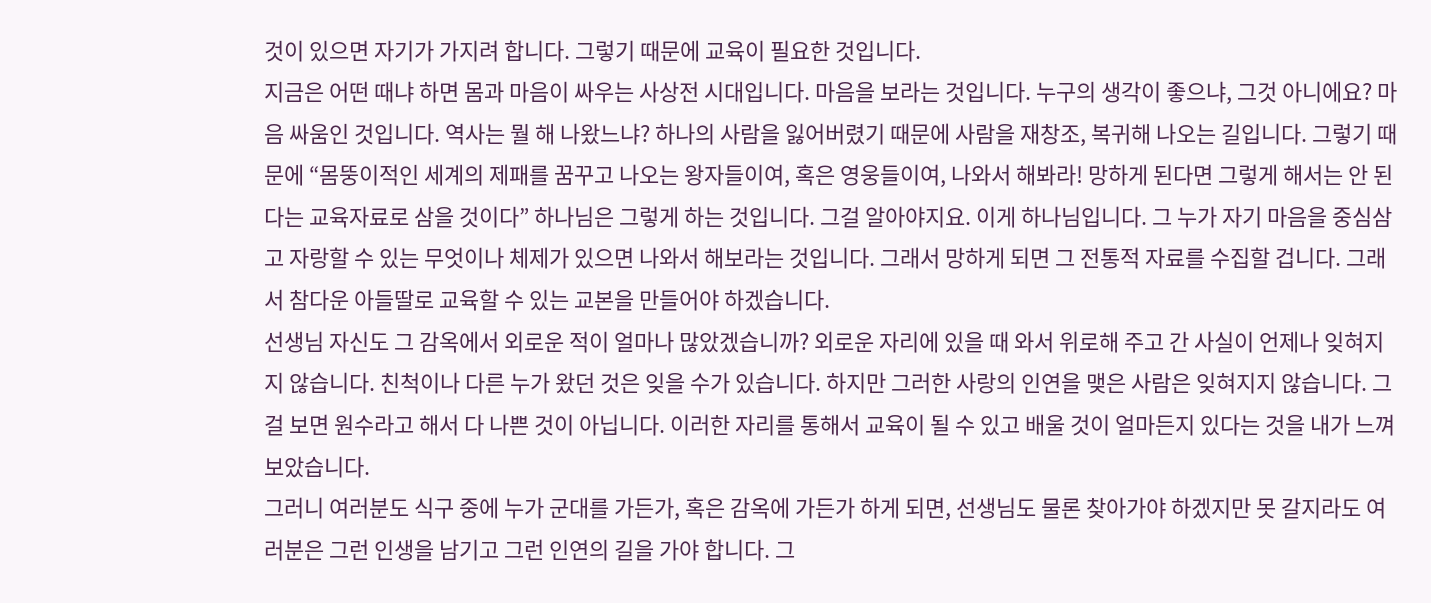것이 있으면 자기가 가지려 합니다. 그렇기 때문에 교육이 필요한 것입니다.
지금은 어떤 때냐 하면 몸과 마음이 싸우는 사상전 시대입니다. 마음을 보라는 것입니다. 누구의 생각이 좋으냐, 그것 아니에요? 마음 싸움인 것입니다. 역사는 뭘 해 나왔느냐? 하나의 사람을 잃어버렸기 때문에 사람을 재창조, 복귀해 나오는 길입니다. 그렇기 때문에 “몸뚱이적인 세계의 제패를 꿈꾸고 나오는 왕자들이여, 혹은 영웅들이여, 나와서 해봐라! 망하게 된다면 그렇게 해서는 안 된다는 교육자료로 삼을 것이다” 하나님은 그렇게 하는 것입니다. 그걸 알아야지요. 이게 하나님입니다. 그 누가 자기 마음을 중심삼고 자랑할 수 있는 무엇이나 체제가 있으면 나와서 해보라는 것입니다. 그래서 망하게 되면 그 전통적 자료를 수집할 겁니다. 그래서 참다운 아들딸로 교육할 수 있는 교본을 만들어야 하겠습니다.
선생님 자신도 그 감옥에서 외로운 적이 얼마나 많았겠습니까? 외로운 자리에 있을 때 와서 위로해 주고 간 사실이 언제나 잊혀지지 않습니다. 친척이나 다른 누가 왔던 것은 잊을 수가 있습니다. 하지만 그러한 사랑의 인연을 맺은 사람은 잊혀지지 않습니다. 그걸 보면 원수라고 해서 다 나쁜 것이 아닙니다. 이러한 자리를 통해서 교육이 될 수 있고 배울 것이 얼마든지 있다는 것을 내가 느껴 보았습니다.
그러니 여러분도 식구 중에 누가 군대를 가든가, 혹은 감옥에 가든가 하게 되면, 선생님도 물론 찾아가야 하겠지만 못 갈지라도 여러분은 그런 인생을 남기고 그런 인연의 길을 가야 합니다. 그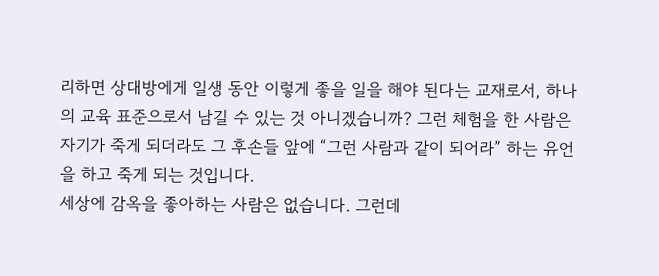리하면 상대방에게 일생 동안 이렇게 좋을 일을 해야 된다는 교재로서, 하나의 교육 표준으로서 남길 수 있는 것 아니겠습니까? 그런 체험을 한 사람은 자기가 죽게 되더라도 그 후손들 앞에 “그런 사람과 같이 되어라” 하는 유언을 하고 죽게 되는 것입니다.
세상에 감옥을 좋아하는 사람은 없습니다. 그런데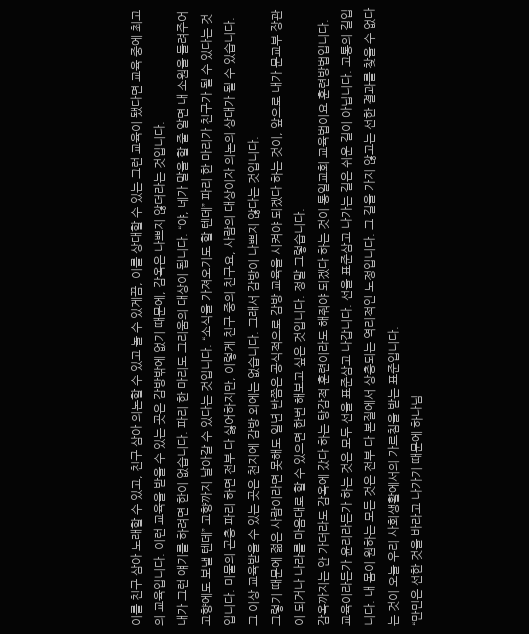이를 친구 삼아 노래할 수 있고, 친구 삼아 의논할 수 있고 놀 수 있게끔, 이를 상대할 수 있는 그런 교육이 됐다면 교육 중에 최고의 교육입니다. 이런 교육을 받을 수 있는 곳은 감방밖에 없기 때문에, 감옥은 나쁘지 않더라는 것입니다.
내가 그런 얘기를 하려면 한이 없습니다. 파리 한 마리도 그리움의 대상이 됩니다. “야, 네가 말을 할 줄 알면 내 소원을 들려주어 고향에도 보낼 텐데” 고향까지 날아갈 수 있다는 것입니다. “소식을 가져오기도 할 텐데” 파리 한 마리가 친구가 될 수 있다는 것입니다. 미물의 곤충 파리 하면 전부 다 싫어하지만, 이렇게 친구 중의 친구요, 사람의 대상이자 의논의 상대가 될 수 있습니다. 그 이상 교육받을 수 있는 곳은 천지에 감방 외에는 없습니다. 그래서 감방이 나쁘지 않다는 것입니다.
그렇기 때문에 젊은 사람이라면 못해도 일년 반쯤은 공식적으로 감방 교육을 시켜야 되겠다 하는 것이, 앞으로 내가 문교부 장관이 되거나 나라를 마음대로 할 수 있으면 한번 해보고 싶은 것입니다. 정말 그렇습니다.
감옥까지는 안 가더라도 감옥에 갔다 하는 탕감적 훈련이라도 해줘야 되겠다 하는 것이 통일교회 교육법이요 훈련방법입니다.
교육이라든가 윤리라든가 하는 것은 모두 선을 표준삼고 나갑니다. 선을 표준삼고 나가는 길은 쉬운 길이 아닙니다. 고통의 길입니다. 내 몸이 원하는 모든 것은 전부 다 본질에서 상충되는 역리적인 노정입니다. 그 길을 가지 않고는 선한 결과를 찾을 수 없다는 것이 오늘 우리 사회생활에서의 가르침을 받는 표준입니다.
“만민은 선한 것을 바라고 나가기 때문에 하나님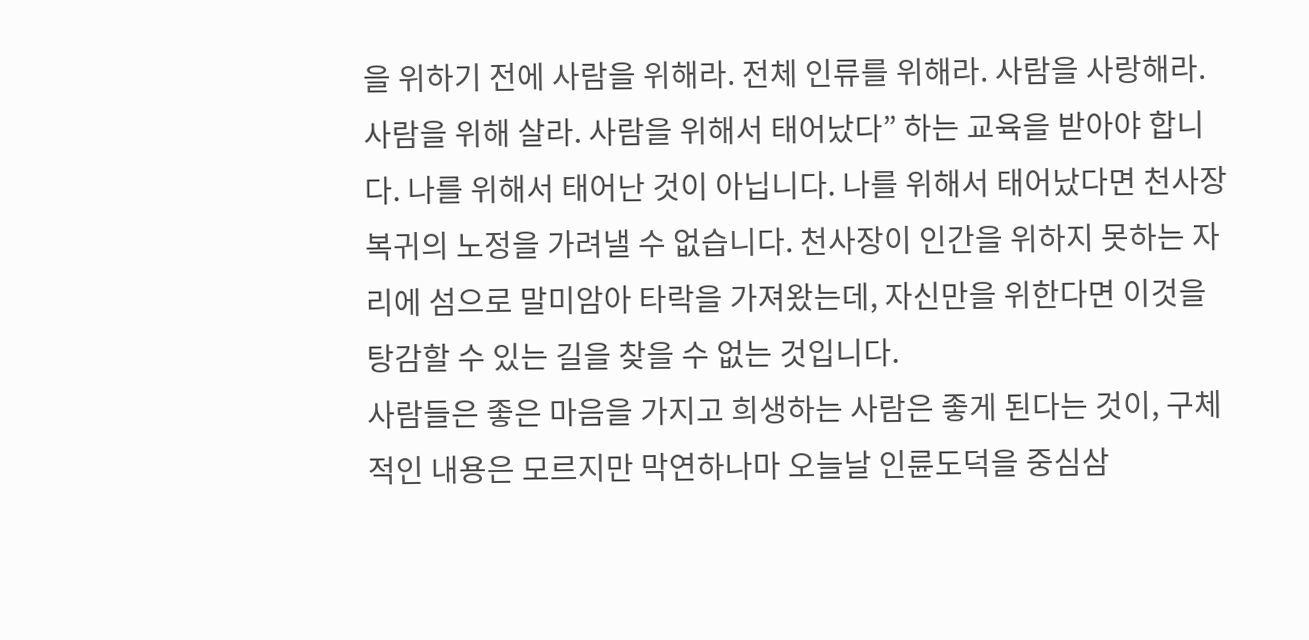을 위하기 전에 사람을 위해라. 전체 인류를 위해라. 사람을 사랑해라. 사람을 위해 살라. 사람을 위해서 태어났다” 하는 교육을 받아야 합니다. 나를 위해서 태어난 것이 아닙니다. 나를 위해서 태어났다면 천사장 복귀의 노정을 가려낼 수 없습니다. 천사장이 인간을 위하지 못하는 자리에 섬으로 말미암아 타락을 가져왔는데, 자신만을 위한다면 이것을 탕감할 수 있는 길을 찾을 수 없는 것입니다.
사람들은 좋은 마음을 가지고 희생하는 사람은 좋게 된다는 것이, 구체적인 내용은 모르지만 막연하나마 오늘날 인륜도덕을 중심삼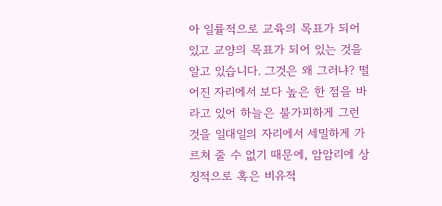아 일률적으로 교육의 목표가 되어 있고 교양의 목표가 되어 있는 것을 알고 있습니다. 그것은 왜 그러냐? 떨어진 자리에서 보다 높은 한 점을 바라고 있어 하늘은 불가피하게 그런 것을 일대일의 자리에서 세밀하게 가르쳐 줄 수 없기 때문에, 암암리에 상징적으로 혹은 비유적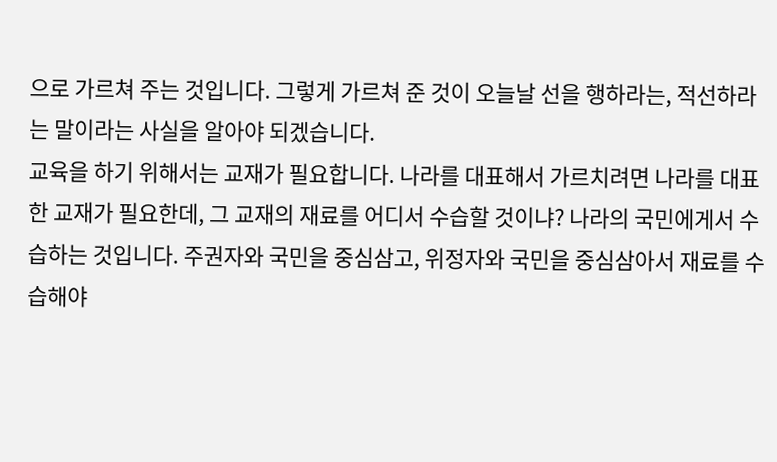으로 가르쳐 주는 것입니다. 그렇게 가르쳐 준 것이 오늘날 선을 행하라는, 적선하라는 말이라는 사실을 알아야 되겠습니다.
교육을 하기 위해서는 교재가 필요합니다. 나라를 대표해서 가르치려면 나라를 대표한 교재가 필요한데, 그 교재의 재료를 어디서 수습할 것이냐? 나라의 국민에게서 수습하는 것입니다. 주권자와 국민을 중심삼고, 위정자와 국민을 중심삼아서 재료를 수습해야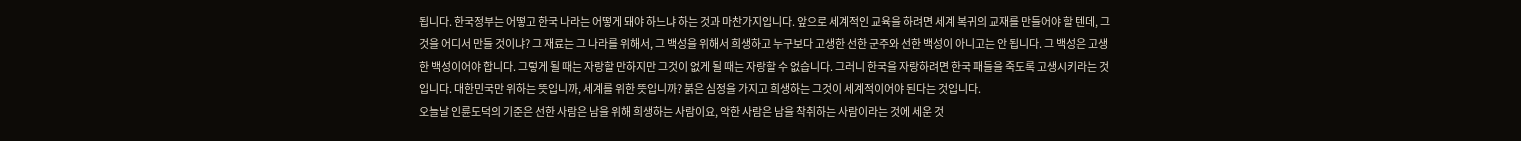됩니다. 한국정부는 어떻고 한국 나라는 어떻게 돼야 하느냐 하는 것과 마찬가지입니다. 앞으로 세계적인 교육을 하려면 세계 복귀의 교재를 만들어야 할 텐데, 그것을 어디서 만들 것이냐? 그 재료는 그 나라를 위해서, 그 백성을 위해서 희생하고 누구보다 고생한 선한 군주와 선한 백성이 아니고는 안 됩니다. 그 백성은 고생한 백성이어야 합니다. 그렇게 될 때는 자랑할 만하지만 그것이 없게 될 때는 자랑할 수 없습니다. 그러니 한국을 자랑하려면 한국 패들을 죽도록 고생시키라는 것입니다. 대한민국만 위하는 뜻입니까, 세계를 위한 뜻입니까? 붉은 심정을 가지고 희생하는 그것이 세계적이어야 된다는 것입니다.
오늘날 인륜도덕의 기준은 선한 사람은 남을 위해 희생하는 사람이요, 악한 사람은 남을 착취하는 사람이라는 것에 세운 것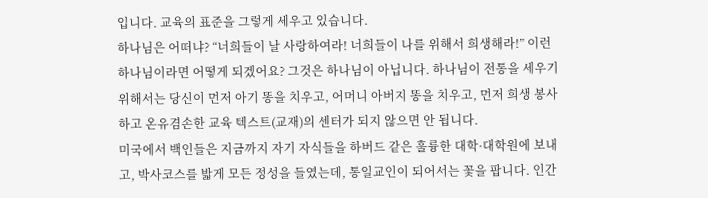입니다. 교육의 표준을 그렇게 세우고 있습니다.
하나님은 어떠냐? “너희들이 날 사랑하여라! 너희들이 나를 위해서 희생해라!” 이런 하나님이라면 어떻게 되겠어요? 그것은 하나님이 아닙니다. 하나님이 전통을 세우기 위해서는 당신이 먼저 아기 똥을 치우고, 어머니 아버지 똥을 치우고, 먼저 희생 봉사하고 온유겸손한 교육 텍스트(교재)의 센터가 되지 않으면 안 됩니다.
미국에서 백인들은 지금까지 자기 자식들을 하버드 같은 훌륭한 대학·대학원에 보내고, 박사코스를 밟게 모든 정성을 들였는데, 통일교인이 되어서는 꽃을 팝니다. 인간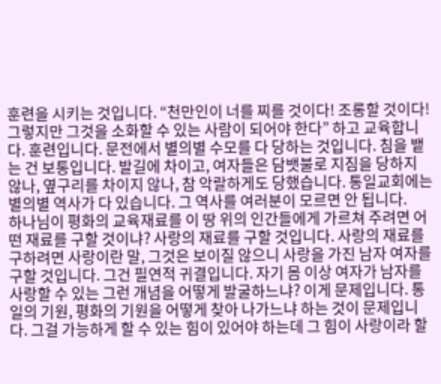훈련을 시키는 것입니다. “천만인이 너를 찌를 것이다! 조롱할 것이다! 그렇지만 그것을 소화할 수 있는 사람이 되어야 한다” 하고 교육합니다. 훈련입니다. 문전에서 별의별 수모를 다 당하는 것입니다. 침을 뱉는 건 보통입니다. 발길에 차이고, 여자들은 담뱃불로 지짐을 당하지 않나, 옆구리를 차이지 않나, 참 악랄하게도 당했습니다. 통일교회에는 별의별 역사가 다 있습니다. 그 역사를 여러분이 모르면 안 됩니다.
하나님이 평화의 교육재료를 이 땅 위의 인간들에게 가르쳐 주려면 어떤 재료를 구할 것이냐? 사랑의 재료를 구할 것입니다. 사랑의 재료를 구하려면 사랑이란 말, 그것은 보이질 않으니 사랑을 가진 남자 여자를 구할 것입니다. 그건 필연적 귀결입니다. 자기 몸 이상 여자가 남자를 사랑할 수 있는 그런 개념을 어떻게 발굴하느냐? 이게 문제입니다. 통일의 기원, 평화의 기원을 어떻게 찾아 나가느냐 하는 것이 문제입니다. 그걸 가능하게 할 수 있는 힘이 있어야 하는데 그 힘이 사랑이라 할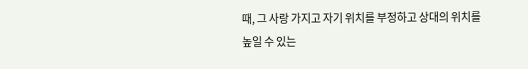때, 그 사랑 가지고 자기 위치를 부정하고 상대의 위치를 높일 수 있는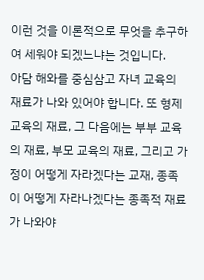이런 것을 이론적으로 무엇을 추구하여 세워야 되겠느냐는 것입니다.
아담 해와를 중심삼고 자녀 교육의 재료가 나와 있어야 합니다. 또 형제 교육의 재료, 그 다음에는 부부 교육의 재료, 부모 교육의 재료, 그리고 가정이 어떻게 자라겠다는 교재, 종족이 어떻게 자라나겠다는 종족적 재료가 나와야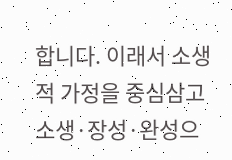합니다. 이래서 소생적 가정을 중심삼고 소생·장성·완성으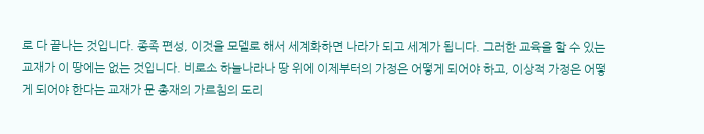로 다 끝나는 것입니다. 종족 편성, 이것을 모델로 해서 세계화하면 나라가 되고 세계가 됩니다. 그러한 교육을 할 수 있는 교재가 이 땅에는 없는 것입니다. 비로소 하늘나라나 땅 위에 이제부터의 가정은 어떻게 되어야 하고, 이상적 가정은 어떻게 되어야 한다는 교재가 문 총재의 가르침의 도리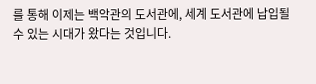를 통해 이제는 백악관의 도서관에, 세계 도서관에 납입될 수 있는 시대가 왔다는 것입니다.